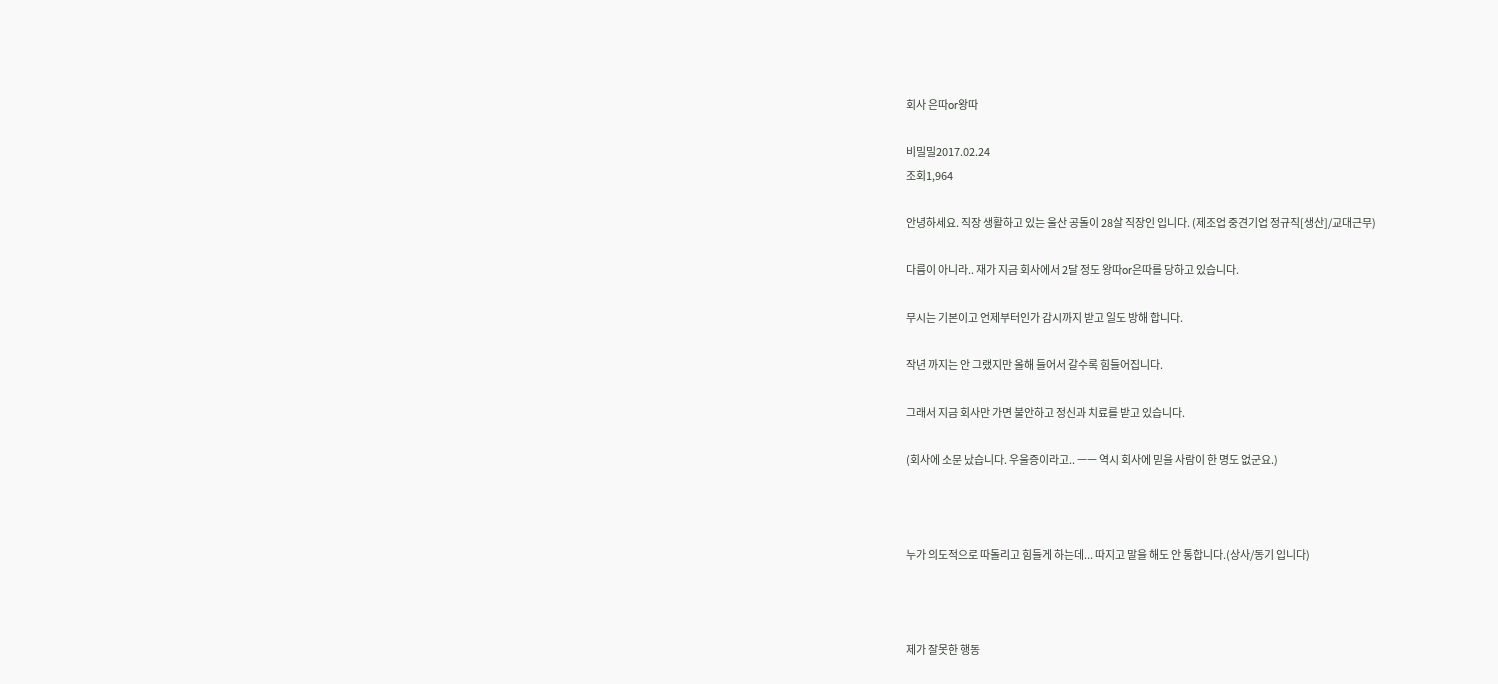회사 은따or왕따

비밀밀2017.02.24
조회1,964

안녕하세요. 직장 생활하고 있는 울산 공돌이 28살 직장인 입니다. (제조업 중견기업 정규직[생산]/교대근무)

다름이 아니라.. 재가 지금 회사에서 2달 정도 왕따or은따를 당하고 있습니다.

무시는 기본이고 언제부터인가 감시까지 받고 일도 방해 합니다.

작년 까지는 안 그랬지만 올해 들어서 갈수록 힘들어집니다.

그래서 지금 회사만 가면 불안하고 정신과 치료를 받고 있습니다.

(회사에 소문 났습니다. 우울증이라고.. ㅡㅡ 역시 회사에 믿을 사람이 한 명도 없군요.)



누가 의도적으로 따돌리고 힘들게 하는데... 따지고 말을 해도 안 통합니다.(상사/동기 입니다)



제가 잘못한 행동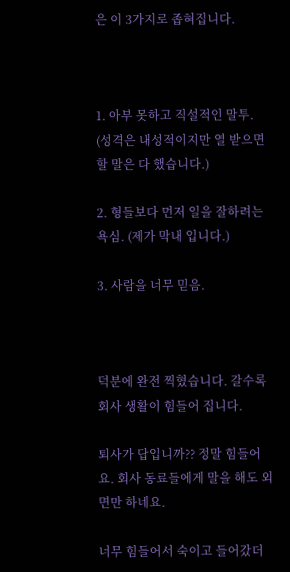은 이 3가지로 좁혀집니다.



1. 아부 못하고 직설적인 말투. (성격은 내성적이지만 열 받으면 할 말은 다 했습니다.)

2. 형들보다 먼저 일을 잘하려는 욕심. (제가 막내 입니다.)

3. 사람을 너무 믿음.



덕분에 완전 찍혔습니다. 갈수록 회사 생활이 힘들어 집니다.

퇴사가 답입니까?? 정말 힘들어요. 회사 동료들에게 말을 해도 외면만 하네요.

너무 힘들어서 숙이고 들어갔더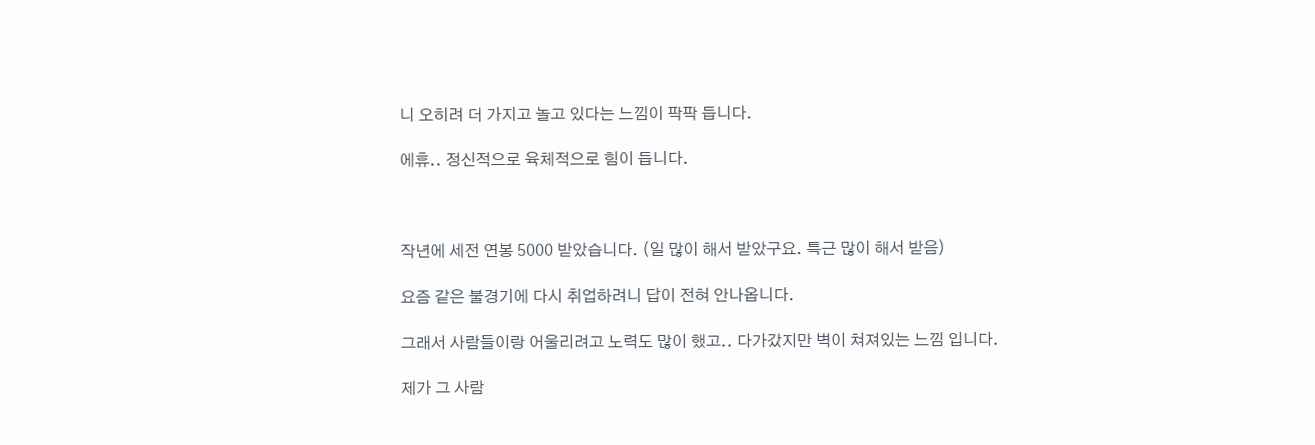니 오히려 더 가지고 놀고 있다는 느낌이 팍팍 듭니다.

에휴.. 정신적으로 육체적으로 힘이 듭니다.



작년에 세전 연봉 5000 받았습니다. (일 많이 해서 받았구요. 특근 많이 해서 받음)

요즘 같은 불경기에 다시 취업하려니 답이 전혀 안나옵니다.

그래서 사람들이랑 어울리려고 노력도 많이 했고.. 다가갔지만 벽이 쳐져있는 느낌 입니다.

제가 그 사람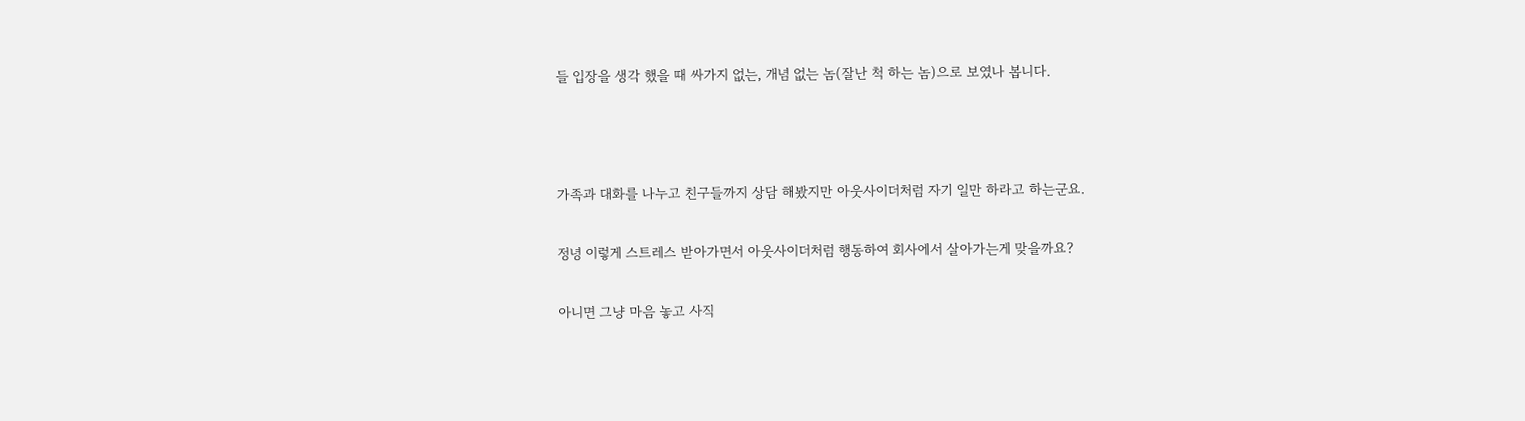들 입장을 생각 했을 때 싸가지 없는, 개념 없는 놈(잘난 척 하는 놈)으로 보였나 봅니다.



가족과 대화를 나누고 친구들까지 상담 해봤지만 아웃사이더처럼 자기 일만 하라고 하는군요.

정녕 이렇게 스트레스 받아가면서 아웃사이더처럼 행동하여 회사에서 살아가는게 맞을까요?

아니면 그냥 마음 놓고 사직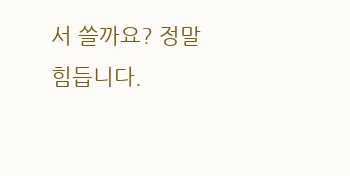서 쓸까요? 정말 힘듭니다.